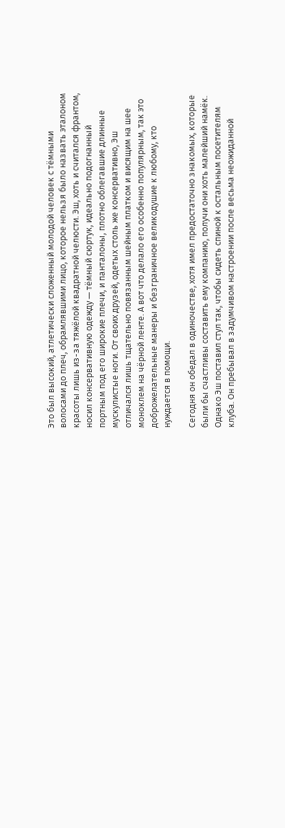Это был высокий, атлетически сложенный молодой человек с тёмными волосами до плеч, обрамлявшими лицо, которое нельзя было назвать эталоном красоты лишь из-за тяжёлой квадратной челюсти. Эш, хоть и считался франтом, носил консервативную одежду — тёмный сюртук, идеально подогнанный портным под его широкие плечи, и панталоны, плотно облегавшие длинные мускулистые ноги. От своих друзей, одетых столь же консервативно, Эш отличался лишь тщательно повязанным шейным платком и висящим на шее моноклем на чёрной ленте. А вот что делало его особенно популярным, так это доброжелательные манеры и безграничное великодушие к любому, кто нуждается в помощи.

Сегодня он обедал в одиночестве, хотя имел предостаточно знакомых, которые были бы счастливы составить ему компанию, получи они хоть малейший намёк. Однако Эш поставил стул так, чтобы сидеть спиной к остальным посетителям клуба. Он пребывал в задумчивом настроении после весьма неожиданной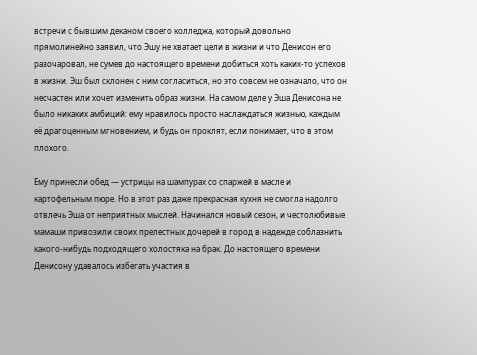встречи с бывшим деканом своего колледжа, который довольно прямолинейно заявил, что Эшу не хватает цели в жизни и что Денисон его разочаровал, не сумев до настоящего времени добиться хоть каких-то успехов в жизни. Эш был склонен с ним согласиться, но это совсем не означало, что он несчастен или хочет изменить образ жизни. На самом деле у Эша Денисона не было никаких амбиций: ему нравилось просто наслаждаться жизнью, каждым её драгоценным мгновением, и будь он проклят, если понимает, что в этом плохого.

Ему принесли обед — устрицы на шампурах со спаржей в масле и картофельным пюре. Но в этот раз даже прекрасная кухня не смогла надолго отвлечь Эша от неприятных мыслей. Начинался новый сезон, и честолюбивые мамаши привозили своих прелестных дочерей в город в надежде соблазнить какого-нибудь подходящего холостяка на брак. До настоящего времени Денисону удавалось избегать участия в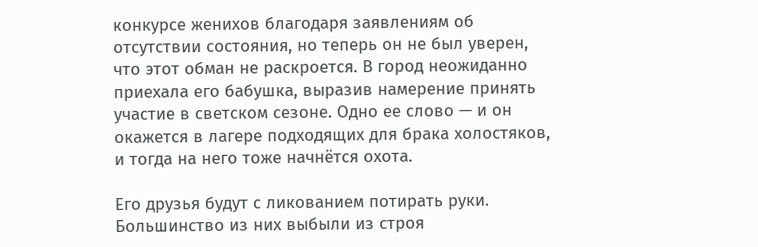конкурсе женихов благодаря заявлениям об отсутствии состояния, но теперь он не был уверен, что этот обман не раскроется. В город неожиданно приехала его бабушка, выразив намерение принять участие в светском сезоне. Одно ее слово — и он окажется в лагере подходящих для брака холостяков, и тогда на него тоже начнётся охота.

Его друзья будут с ликованием потирать руки. Большинство из них выбыли из строя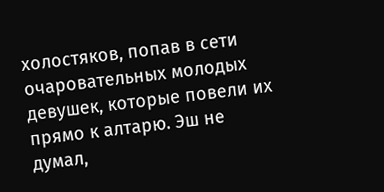холостяков, попав в сети очаровательных молодых девушек, которые повели их прямо к алтарю. Эш не думал,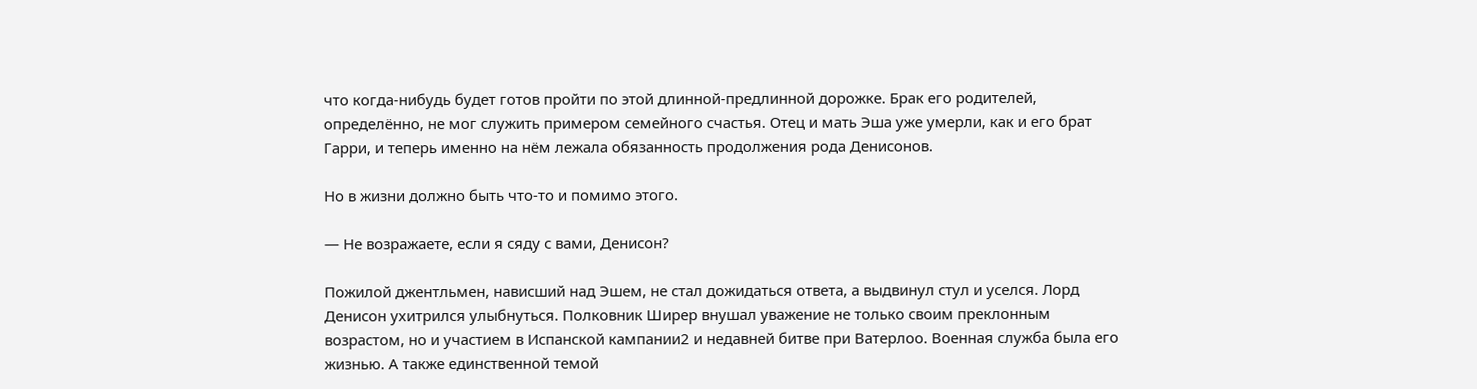что когда-нибудь будет готов пройти по этой длинной-предлинной дорожке. Брак его родителей, определённо, не мог служить примером семейного счастья. Отец и мать Эша уже умерли, как и его брат Гарри, и теперь именно на нём лежала обязанность продолжения рода Денисонов.

Но в жизни должно быть что-то и помимо этого.

— Не возражаете, если я сяду с вами, Денисон?

Пожилой джентльмен, нависший над Эшем, не стал дожидаться ответа, а выдвинул стул и уселся. Лорд Денисон ухитрился улыбнуться. Полковник Ширер внушал уважение не только своим преклонным возрастом, но и участием в Испанской кампании2 и недавней битве при Ватерлоо. Военная служба была его жизнью. А также единственной темой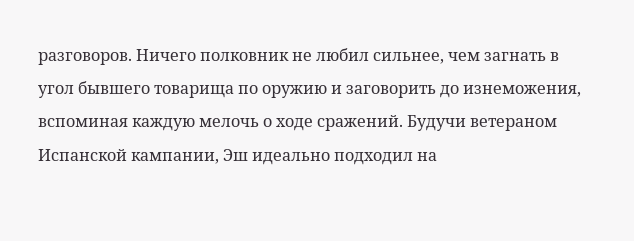разговоров. Ничего полковник не любил сильнее, чем загнать в угол бывшего товарища по оружию и заговорить до изнеможения, вспоминая каждую мелочь о ходе сражений. Будучи ветераном Испанской кампании, Эш идеально подходил на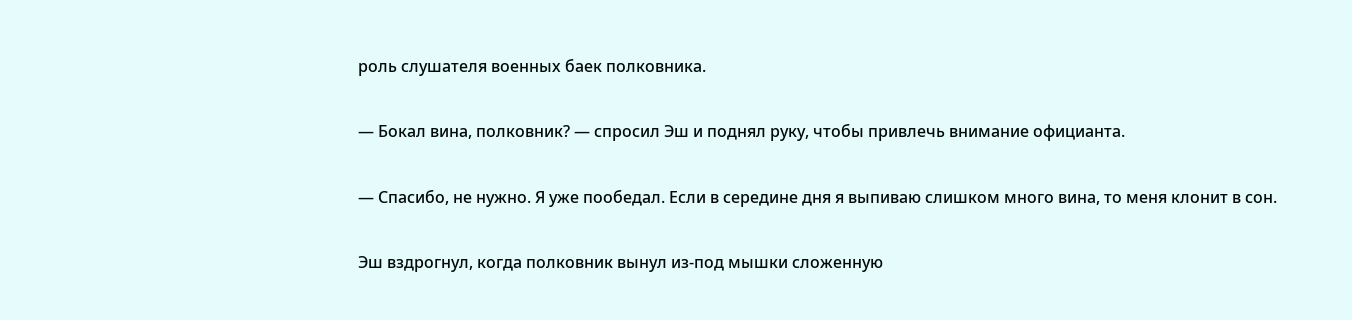роль слушателя военных баек полковника.

— Бокал вина, полковник? — спросил Эш и поднял руку, чтобы привлечь внимание официанта.

— Спасибо, не нужно. Я уже пообедал. Если в середине дня я выпиваю слишком много вина, то меня клонит в сон.

Эш вздрогнул, когда полковник вынул из-под мышки сложенную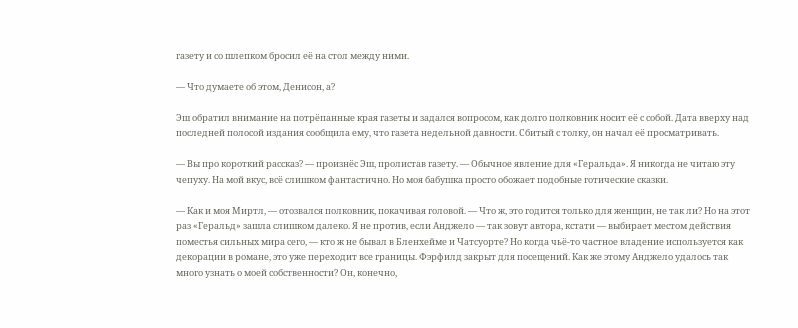газету и со шлепком бросил её на стол между ними.

— Что думаете об этом, Денисон, а?

Эш обратил внимание на потрёпанные края газеты и задался вопросом, как долго полковник носит её с собой. Дата вверху над последней полосой издания сообщила ему, что газета недельной давности. Сбитый с толку, он начал её просматривать.

— Вы про короткий рассказ? — произнёс Эш, пролистав газету. — Обычное явление для «Геральда». Я никогда не читаю эту чепуху. На мой вкус, всё слишком фантастично. Но моя бабушка просто обожает подобные готические сказки.

— Как и моя Миртл, — отозвался полковник, покачивая головой. — Что ж, это годится только для женщин, не так ли? Но на этот раз «Геральд» зашла слишком далеко. Я не против, если Анджело — так зовут автора, кстати — выбирает местом действия поместья сильных мира сего, — кто ж не бывал в Бленхейме и Чатсуорте? Но когда чьё-то частное владение используется как декорации в романе, это уже переходит все границы. Фэрфилд закрыт для посещений. Как же этому Анджело удалось так много узнать о моей собственности? Он, конечно,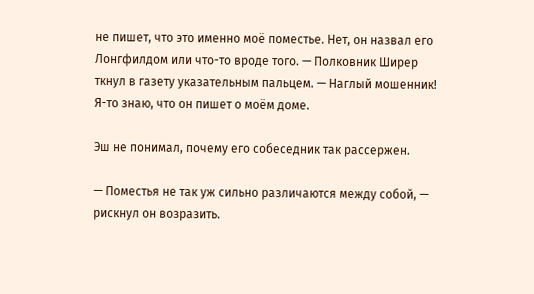не пишет, что это именно моё поместье. Нет, он назвал его Лонгфилдом или что-то вроде того. — Полковник Ширер ткнул в газету указательным пальцем. — Наглый мошенник! Я-то знаю, что он пишет о моём доме.

Эш не понимал, почему его собеседник так рассержен.

— Поместья не так уж сильно различаются между собой, — рискнул он возразить.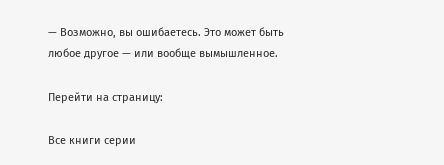— Возможно, вы ошибаетесь. Это может быть любое другое — или вообще вымышленное.

Перейти на страницу:

Все книги серии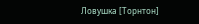Ловушка [Торнтон]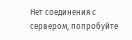Нет соединения с сервером, попробуйте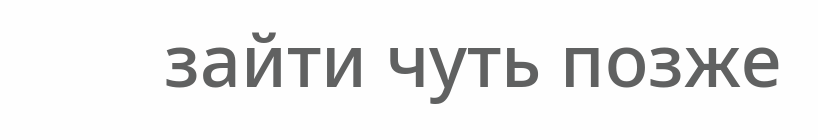зайти чуть позже